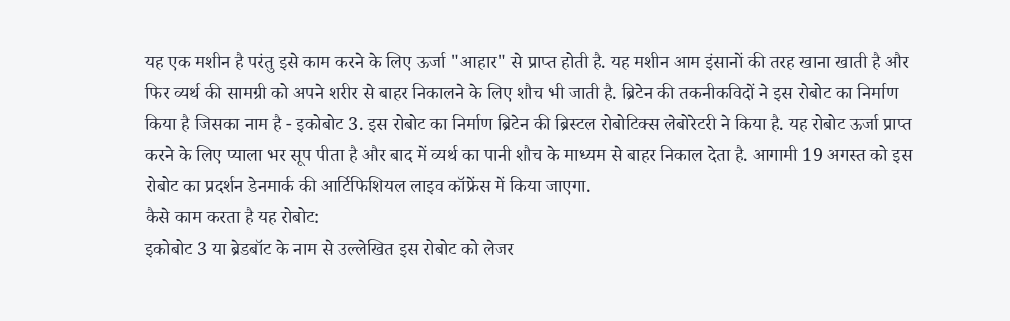यह एक मशीन है परंतु इसे काम करने के लिए ऊर्जा "आहार" से प्राप्त होती है. यह मशीन आम इंसानों की तरह खाना खाती है और फिर व्यर्थ की सामग्री को अपने शरीर से बाहर निकालने के लिए शौच भी जाती है. ब्रिटेन की तकनीकविदों ने इस रोबोट का निर्माण किया है जिसका नाम है - इकोबोट 3. इस रोबोट का निर्माण ब्रिटेन की ब्रिस्टल रोबोटिक्स लेबोरेटरी ने किया है. यह रोबोट ऊर्जा प्राप्त करने के लिए प्याला भर सूप पीता है और बाद में व्यर्थ का पानी शौच के माध्यम से बाहर निकाल देता है. आगामी 19 अगस्त को इस रोबोट का प्रदर्शन डेनमार्क की आर्टिफिशियल लाइव कॉफ्रेंस में किया जाएगा.
कैसे काम करता है यह रोबोट:
इकोबोट 3 या ब्रेडबॉट के नाम से उल्लेखित इस रोबोट को लेजर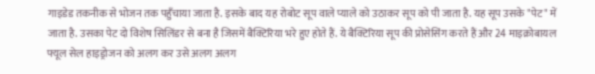गाइडेड तकनीक से भोजन तक पहुँचाया जाता है. इसके बाद यह रोबोट सूप वाले प्याले को उठाकर सूप को पी जाता है. यह सूप उसके "पेट" में जाता है. उसका पेट दो विशेष सिलिंडर से बना है जिसमें बैक्टिरिया भरे हुए होते हैं. ये बैक्टिरिया सूप की प्रोसेसिंग करते हैं और 24 माइक्रोबायल फ्यूल सेल हाइड्रोजन को अलग कर उसे अलग अलग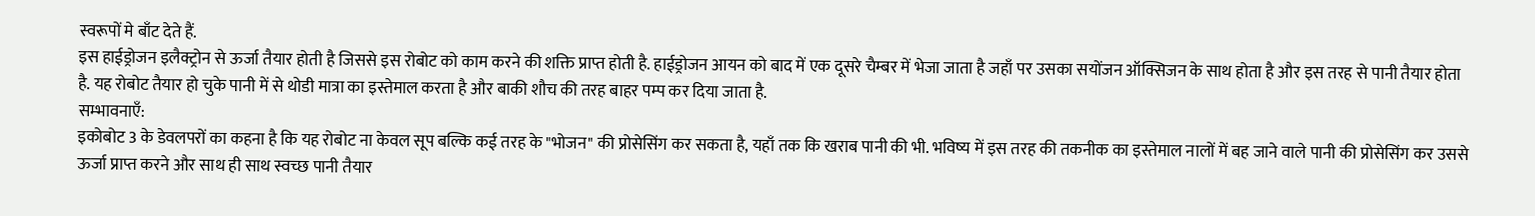स्वरूपों मे बाँट देते हैं.
इस हाईड्रोजन इलैक्ट्रोन से ऊर्जा तैयार होती है जिससे इस रोबोट को काम करने की शक्ति प्राप्त होती है. हाईड्रोजन आयन को बाद में एक दूसरे चैम्बर में भेजा जाता है जहाँ पर उसका सयोंजन ऑक्सिजन के साथ होता है और इस तरह से पानी तैयार होता है. यह रोबोट तैयार हो चुके पानी में से थोडी मात्रा का इस्तेमाल करता है और बाकी शौच की तरह बाहर पम्प कर दिया जाता है.
सम्भावनाएँ:
इकोबोट 3 के डेवलपरों का कहना है कि यह रोबोट ना केवल सूप बल्कि कई तरह के "भोजन" की प्रोसेसिंग कर सकता है, यहाँ तक कि खराब पानी की भी. भविष्य में इस तरह की तकनीक का इस्तेमाल नालों में बह जाने वाले पानी की प्रोसेसिंग कर उससे ऊर्जा प्राप्त करने और साथ ही साथ स्वच्छ पानी तैयार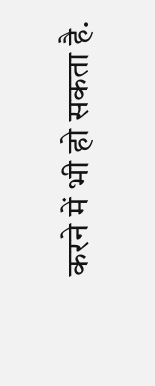करने में भी हो सकता है.